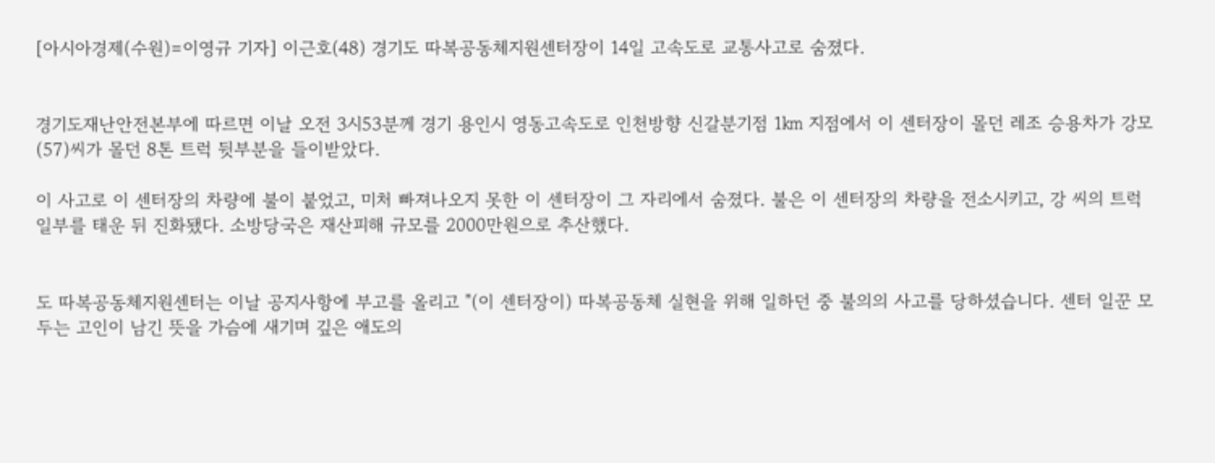[아시아경제(수원)=이영규 기자] 이근호(48) 경기도 따복공동체지원센터장이 14일 고속도로 교통사고로 숨졌다.


경기도재난안전본부에 따르면 이날 오전 3시53분께 경기 용인시 영동고속도로 인천방향 신갈분기점 1㎞ 지점에서 이 센터장이 몰던 레조 승용차가 강모(57)씨가 몰던 8톤 트럭 뒷부분을 들이받았다.

이 사고로 이 센터장의 차량에 불이 붙었고, 미처 빠져나오지 못한 이 센터장이 그 자리에서 숨졌다. 불은 이 센터장의 차량을 전소시키고, 강 씨의 트럭 일부를 태운 뒤 진화됐다. 소방당국은 재산피해 규모를 2000만원으로 추산했다.


도 따복공동체지원센터는 이날 공지사항에 부고를 올리고 "(이 센터장이) 따복공동체 실현을 위해 일하던 중 불의의 사고를 당하셨습니다. 센터 일꾼 모두는 고인이 남긴 뜻을 가슴에 새기며 깊은 애도의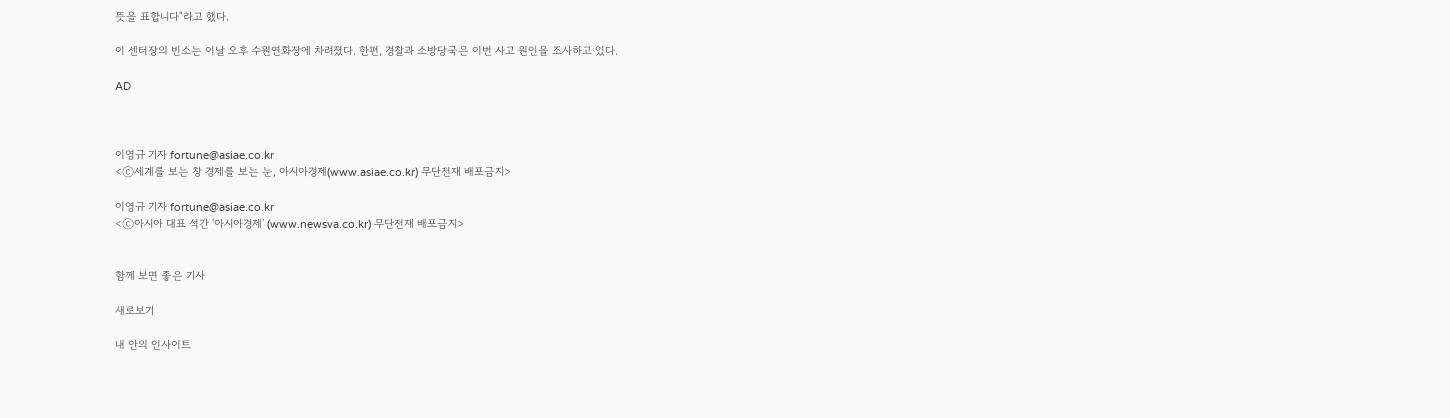뜻을 표합니다"라고 했다.

이 센터장의 빈소는 이날 오후 수원연화장에 차려졌다. 한편, 경찰과 소방당국은 이번 사고 원인을 조사하고 있다.

AD



이영규 기자 fortune@asiae.co.kr
<ⓒ세계를 보는 창 경제를 보는 눈, 아시아경제(www.asiae.co.kr) 무단전재 배포금지>

이영규 기자 fortune@asiae.co.kr
<ⓒ아시아 대표 석간 '아시아경제' (www.newsva.co.kr) 무단전재 배포금지>


함께 보면 좋은 기사

새로보기

내 안의 인사이트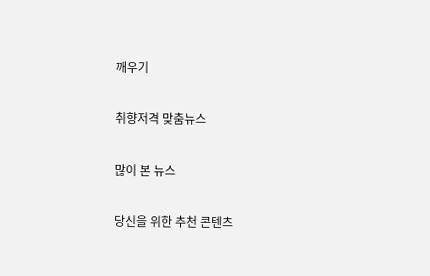깨우기

취향저격 맞춤뉴스

많이 본 뉴스

당신을 위한 추천 콘텐츠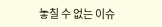놓칠 수 없는 이슈